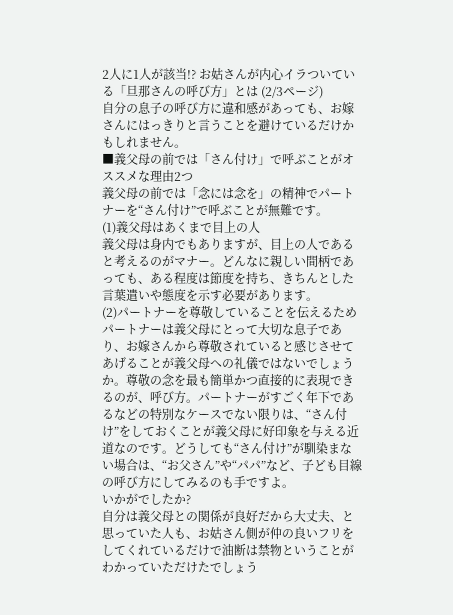2人に1人が該当!? お姑さんが内心イラついている「旦那さんの呼び方」とは (2/3ページ)
自分の息子の呼び方に違和感があっても、お嫁さんにはっきりと言うことを避けているだけかもしれません。
■義父母の前では「さん付け」で呼ぶことがオススメな理由2つ
義父母の前では「念には念を」の精神でパートナーを“さん付け”で呼ぶことが無難です。
(1)義父母はあくまで目上の人
義父母は身内でもありますが、目上の人であると考えるのがマナー。どんなに親しい間柄であっても、ある程度は節度を持ち、きちんとした言葉遣いや態度を示す必要があります。
(2)パートナーを尊敬していることを伝えるため
パートナーは義父母にとって大切な息子であり、お嫁さんから尊敬されていると感じさせてあげることが義父母への礼儀ではないでしょうか。尊敬の念を最も簡単かつ直接的に表現できるのが、呼び方。パートナーがすごく年下であるなどの特別なケースでない限りは、“さん付け”をしておくことが義父母に好印象を与える近道なのです。どうしても“さん付け”が馴染まない場合は、“お父さん”や“パパ”など、子ども目線の呼び方にしてみるのも手ですよ。
いかがでしたか?
自分は義父母との関係が良好だから大丈夫、と思っていた人も、お姑さん側が仲の良いフリをしてくれているだけで油断は禁物ということがわかっていただけたでしょう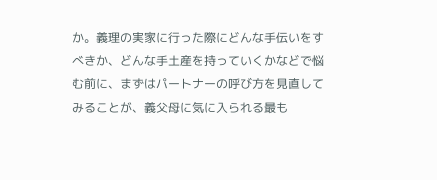か。義理の実家に行った際にどんな手伝いをすべきか、どんな手土産を持っていくかなどで悩む前に、まずはパートナーの呼び方を見直してみることが、義父母に気に入られる最も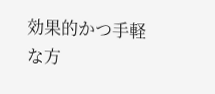効果的かつ手軽な方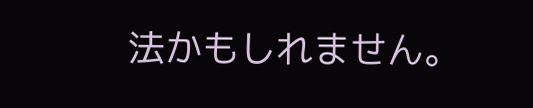法かもしれません。